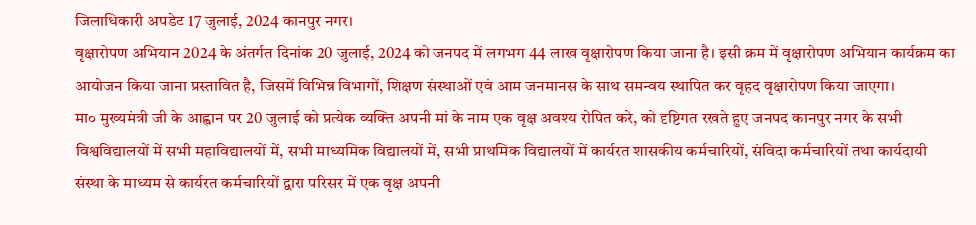जिलाधिकारी अपडेट 17 जुलाई, 2024 कानपुर नगर।
वृक्षारोपण अभियान 2024 के अंतर्गत दिनांक 20 जुलाई, 2024 को जनपद में लगभग 44 लाख वृक्षारोपण किया जाना है। इसी क्रम में वृक्षारोपण अभियान कार्यक्रम का आयोजन किया जाना प्रस्तावित है, जिसमें विभिन्न विभागों, शिक्षण संस्थाओं एवं आम जनमानस के साथ समन्वय स्थापित कर वृहद वृक्षारोपण किया जाएगा।
मा० मुख्यमंत्री जी के आह्वान पर 20 जुलाई को प्रत्येक व्यक्ति अपनी मां के नाम एक वृक्ष अवश्य रोपित करे, को दृष्टिगत रखते हुए जनपद कानपुर नगर के सभी विश्वविद्यालयों में सभी महाविद्यालयों में, सभी माध्यमिक विद्यालयों में, सभी प्राथमिक विद्यालयों में कार्यरत शासकीय कर्मचारियों, संविदा कर्मचारियों तथा कार्यदायी संस्था के माध्यम से कार्यरत कर्मचारियों द्वारा परिसर में एक वृक्ष अपनी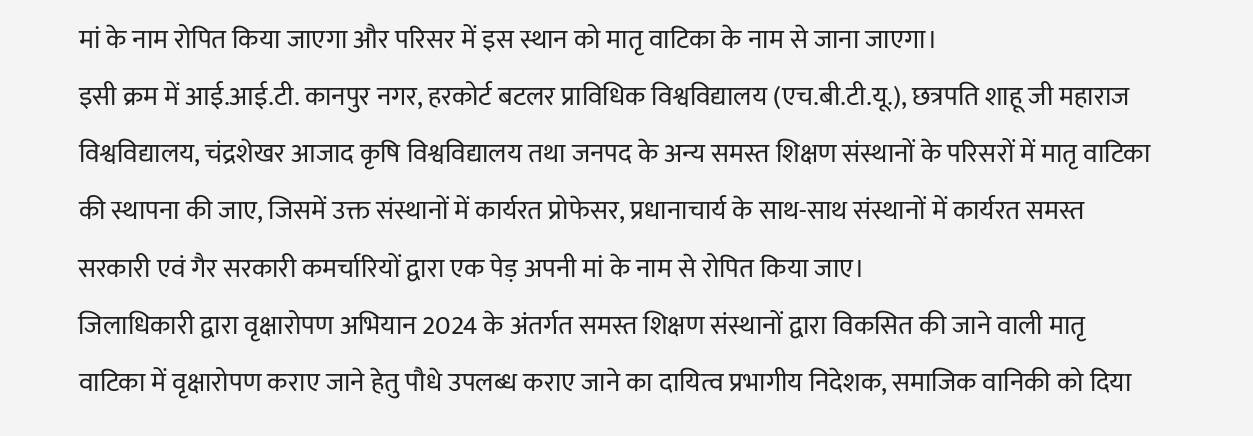मां के नाम रोपित किया जाएगा और परिसर में इस स्थान को मातृ वाटिका के नाम से जाना जाएगा।
इसी क्रम में आई.आई.टी. कानपुर नगर, हरकोर्ट बटलर प्राविधिक विश्वविद्यालय (एच.बी.टी.यू.), छत्रपति शाहू जी महाराज विश्वविद्यालय, चंद्रशेखर आजाद कृषि विश्वविद्यालय तथा जनपद के अन्य समस्त शिक्षण संस्थानों के परिसरों में मातृ वाटिका की स्थापना की जाए, जिसमें उक्त संस्थानों में कार्यरत प्रोफेसर, प्रधानाचार्य के साथ-साथ संस्थानों में कार्यरत समस्त सरकारी एवं गैर सरकारी कमर्चारियों द्वारा एक पेड़ अपनी मां के नाम से रोपित किया जाए।
जिलाधिकारी द्वारा वृक्षारोपण अभियान 2024 के अंतर्गत समस्त शिक्षण संस्थानों द्वारा विकसित की जाने वाली मातृ वाटिका में वृक्षारोपण कराए जाने हेतु पौधे उपलब्ध कराए जाने का दायित्व प्रभागीय निदेशक, समाजिक वानिकी को दिया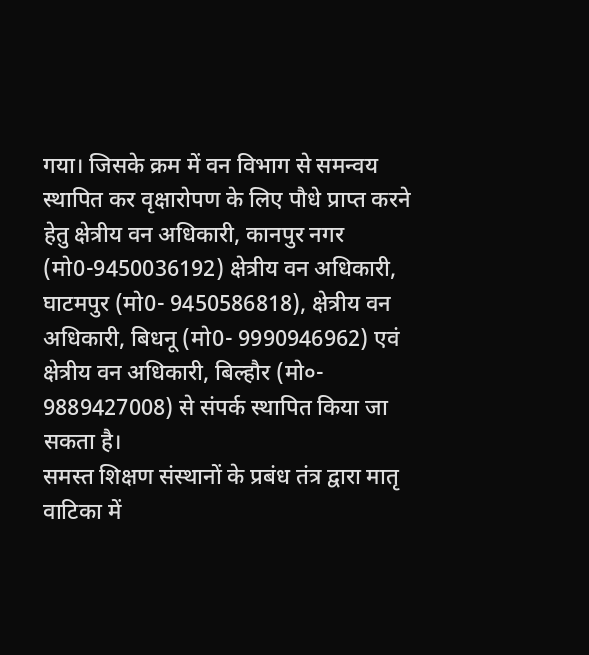गया। जिसके क्रम में वन विभाग से समन्वय स्थापित कर वृक्षारोपण के लिए पौधे प्राप्त करने हेतु क्षेत्रीय वन अधिकारी, कानपुर नगर (मो0-9450036192) क्षेत्रीय वन अधिकारी, घाटमपुर (मो0- 9450586818), क्षेत्रीय वन अधिकारी, बिधनू (मो0- 9990946962) एवं क्षेत्रीय वन अधिकारी, बिल्हौर (मो०- 9889427008) से संपर्क स्थापित किया जा सकता है।
समस्त शिक्षण संस्थानों के प्रबंध तंत्र द्वारा मातृ वाटिका में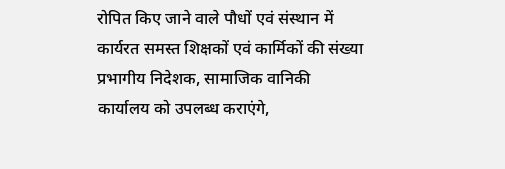रोपित किए जाने वाले पौधों एवं संस्थान में कार्यरत समस्त शिक्षकों एवं कार्मिकों की संख्या प्रभागीय निदेशक, सामाजिक वानिकी कार्यालय को उपलब्ध कराएंगे,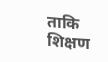ताकि शिक्षण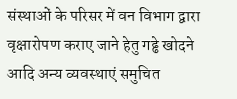संस्थाओं के परिसर में वन विभाग द्वारा वृक्षारोपण कराए जाने हेतु गढ्ढे खोदने आदि अन्य व्यवस्थाएं समुचित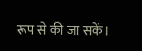रूप से की जा सकें।